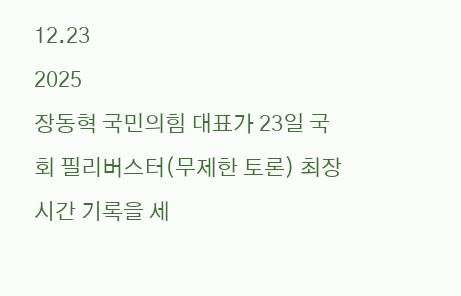12.23
2025
장동혁 국민의힘 대표가 23일 국회 필리버스터(무제한 토론) 최장시간 기록을 세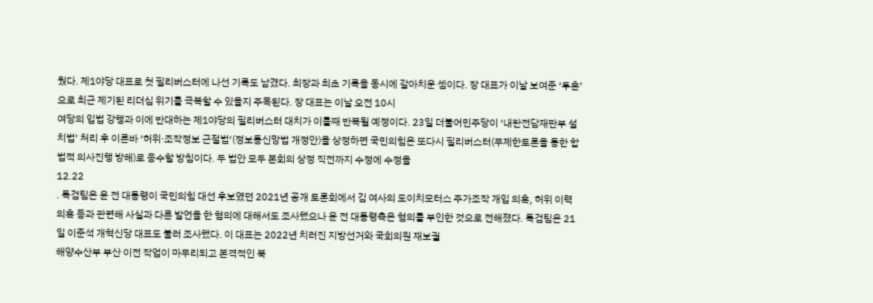웠다. 제1야당 대표로 첫 필리버스터에 나선 기록도 남겼다. 최장과 최초 기록을 동시에 갈아치운 셈이다. 장 대표가 이날 보여준 ‘투혼’으로 최근 제기된 리더십 위기를 극복할 수 있을지 주목된다. 장 대표는 이날 오전 10시
여당의 입법 강행과 이에 반대하는 제1야당의 필리버스터 대치가 이틀째 반복될 예정이다. 23일 더불어민주당이 ‘내란전담재판부 설치법’ 처리 후 이른바 ‘허위·조작정보 근절법’(정보통신망법 개정안)을 상정하면 국민의힘은 또다시 필리버스터(무제한토론을 통한 합법적 의사진행 방해)로 응수할 방침이다. 두 법안 모두 본회의 상정 직전까지 수정에 수정을
12.22
. 특검팀은 윤 전 대통령이 국민의힘 대선 후보였던 2021년 공개 토론회에서 김 여사의 도이치모터스 주가조작 개입 의혹, 허위 이력 의혹 등과 관련해 사실과 다른 발언을 한 혐의에 대해서도 조사했으나 윤 전 대통령측은 혐의를 부인한 것으로 전해졌다. 특검팀은 21일 이준석 개혁신당 대표도 불러 조사했다. 이 대표는 2022년 치러진 지방선거와 국회의원 재보궐
해양수산부 부산 이전 작업이 마무리되고 본격적인 북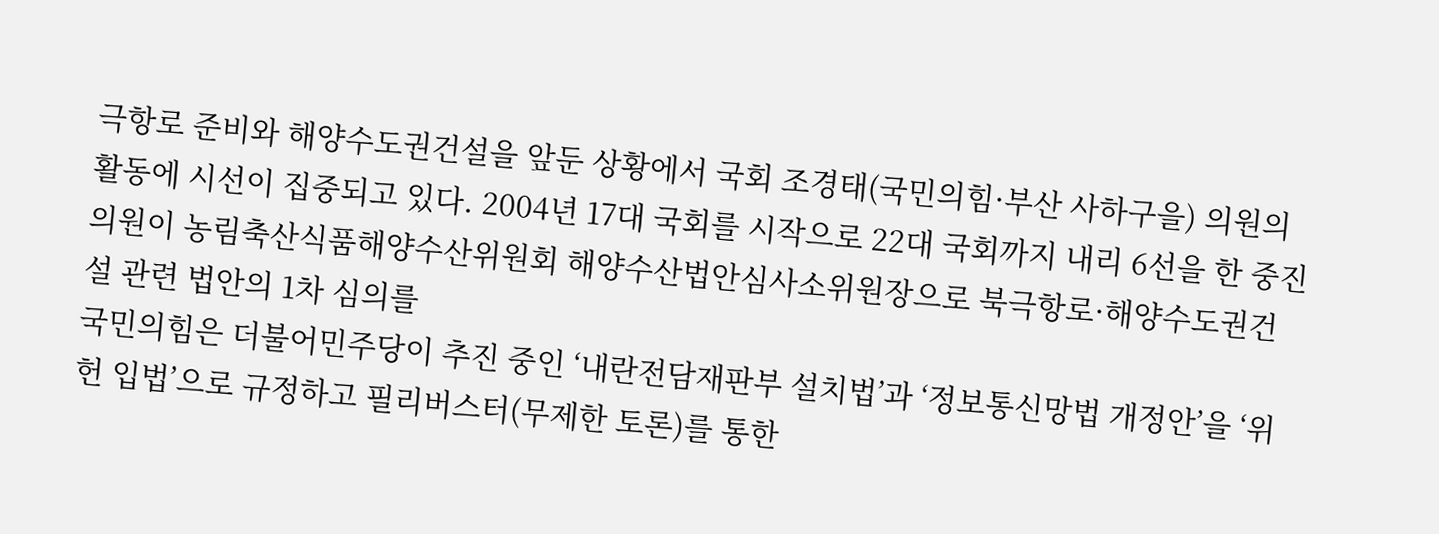극항로 준비와 해양수도권건설을 앞둔 상황에서 국회 조경태(국민의힘·부산 사하구을) 의원의 활동에 시선이 집중되고 있다. 2004년 17대 국회를 시작으로 22대 국회까지 내리 6선을 한 중진 의원이 농림축산식품해양수산위원회 해양수산법안심사소위원장으로 북극항로·해양수도권건설 관련 법안의 1차 심의를
국민의힘은 더불어민주당이 추진 중인 ‘내란전담재판부 설치법’과 ‘정보통신망법 개정안’을 ‘위헌 입법’으로 규정하고 필리버스터(무제한 토론)를 통한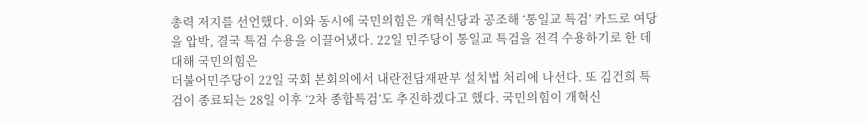총력 저지를 선언했다. 이와 동시에 국민의힘은 개혁신당과 공조해 ‘통일교 특검’ 카드로 여당을 압박, 결국 특검 수용을 이끌어냈다. 22일 민주당이 통일교 특검을 전격 수용하기로 한 데 대해 국민의힘은
더불어민주당이 22일 국회 본회의에서 내란전담재판부 설치법 처리에 나선다. 또 김건희 특검이 종료되는 28일 이후 ‘2차 종합특검’도 추진하겠다고 했다. 국민의힘이 개혁신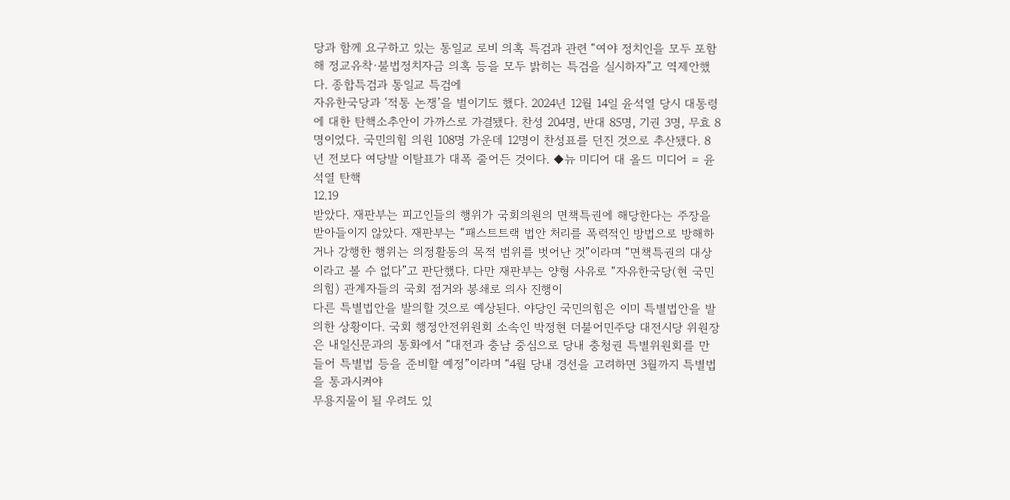당과 함께 요구하고 있는 통일교 로비 의혹 특검과 관련 “여야 정치인을 모두 포함해 정교유착·불법정치자금 의혹 등을 모두 밝히는 특검을 실시하자”고 역제안했다. 종합특검과 통일교 특검에
자유한국당과 ‘적통 논쟁’을 벌이기도 했다. 2024년 12월 14일 윤석열 당시 대통령에 대한 탄핵소추안이 가까스로 가결됐다. 찬성 204명, 반대 85명, 기권 3명, 무효 8명이었다. 국민의힘 의원 108명 가운데 12명이 찬성표를 던진 것으로 추산됐다. 8년 전보다 여당발 이탈표가 대폭 줄어든 것이다. ◆뉴 미디어 대 올드 미디어 = 윤석열 탄핵
12.19
받았다. 재판부는 피고인들의 행위가 국회의원의 면책특권에 해당한다는 주장을 받아들이지 않았다. 재판부는 “패스트트랙 법안 처리를 폭력적인 방법으로 방해하거나 강행한 행위는 의정활동의 목적 범위를 벗어난 것”이라며 “면책특권의 대상이라고 볼 수 없다”고 판단했다. 다만 재판부는 양형 사유로 “자유한국당(현 국민의힘) 관계자들의 국회 점거와 봉쇄로 의사 진행이
다른 특별법안을 발의할 것으로 예상된다. 야당인 국민의힘은 이미 특별법안을 발의한 상황이다. 국회 행정안전위원회 소속인 박정현 더불어민주당 대전시당 위원장은 내일신문과의 통화에서 “대전과 충남 중심으로 당내 충청권 특별위원회를 만들어 특별법 등을 준비할 예정”이라며 “4월 당내 경선을 고려하면 3월까지 특별법을 통과시켜야
무용지물이 될 우려도 있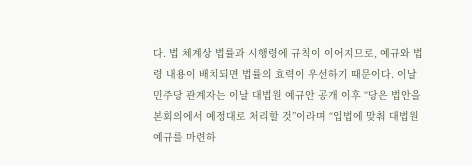다. 법 체계상 법률과 시행령에 규칙이 이어지므로, 예규와 법령 내용이 배치되면 법률의 효력이 우선하기 때문이다. 이날 민주당 관계자는 이날 대법원 예규안 공개 이후 “당은 법안을 본회의에서 예정대로 처리할 것”이라며 “입법에 맞춰 대법원 예규를 마련하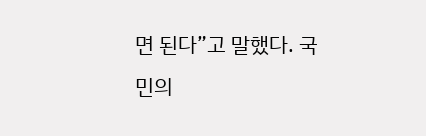면 된다”고 말했다. 국민의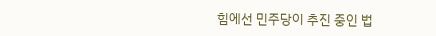힘에선 민주당이 추진 중인 법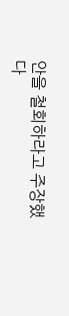안을 철회하라고 주장했다